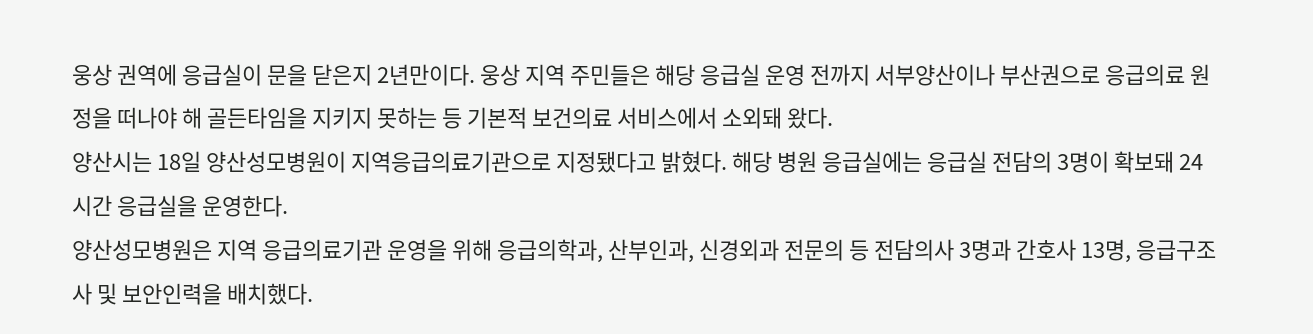웅상 권역에 응급실이 문을 닫은지 2년만이다. 웅상 지역 주민들은 해당 응급실 운영 전까지 서부양산이나 부산권으로 응급의료 원정을 떠나야 해 골든타임을 지키지 못하는 등 기본적 보건의료 서비스에서 소외돼 왔다.
양산시는 18일 양산성모병원이 지역응급의료기관으로 지정됐다고 밝혔다. 해당 병원 응급실에는 응급실 전담의 3명이 확보돼 24시간 응급실을 운영한다.
양산성모병원은 지역 응급의료기관 운영을 위해 응급의학과, 산부인과, 신경외과 전문의 등 전담의사 3명과 간호사 13명, 응급구조사 및 보안인력을 배치했다.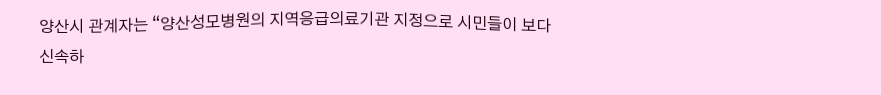양산시 관계자는 “양산성모병원의 지역응급의료기관 지정으로 시민들이 보다 신속하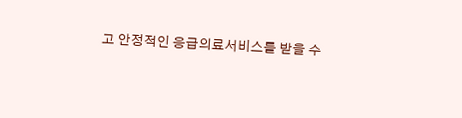고 안정적인 응급의료서비스를 받을 수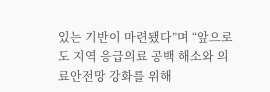있는 기반이 마련됐다”며 “앞으로도 지역 응급의료 공백 해소와 의료안전망 강화를 위해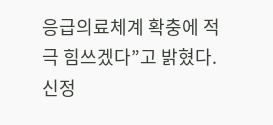응급의료체계 확충에 적극 힘쓰겠다”고 밝혔다.
신정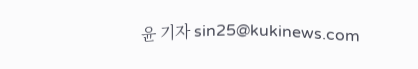윤 기자 sin25@kukinews.com